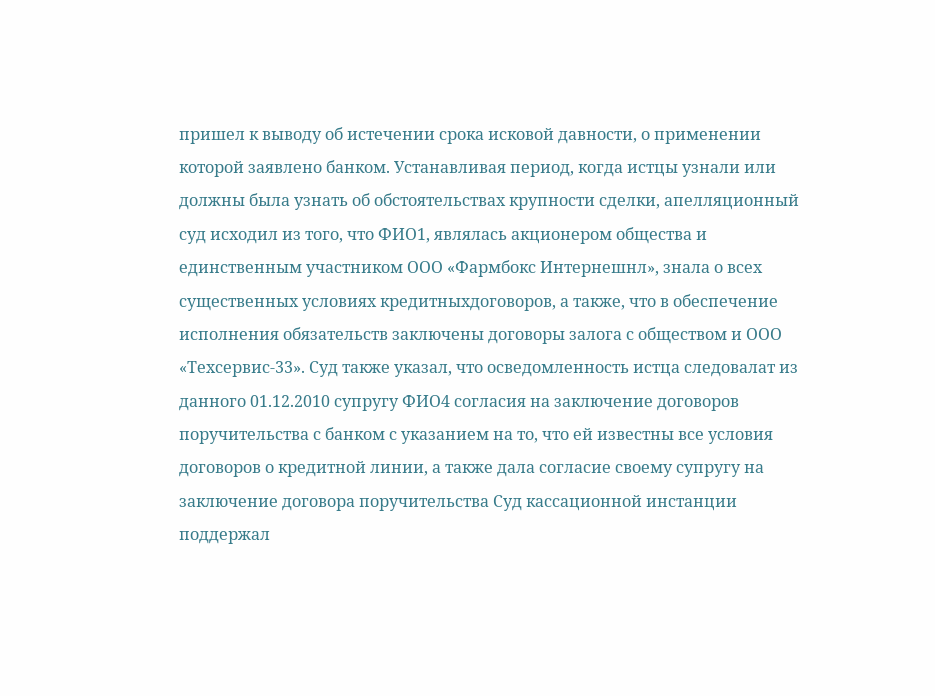пришел к выводу об истечении срока исковой давности, о применении которой заявлено банком. Устанавливая период, когда истцы узнали или должны была узнать об обстоятельствах крупности сделки, апелляционный суд исходил из того, что ФИО1, являлась акционером общества и единственным участником ООО «Фармбокс Интернешнл», знала о всех существенных условиях кредитныхдоговоров, а также, что в обеспечение исполнения обязательств заключены договоры залога с обществом и ООО «Техсервис-33». Суд также указал, что осведомленность истца следовалат из данного 01.12.2010 супругу ФИО4 согласия на заключение договоров поручительства с банком с указанием на то, что ей известны все условия договоров о кредитной линии, а также дала согласие своему супругу на заключение договора поручительства Суд кассационной инстанции поддержал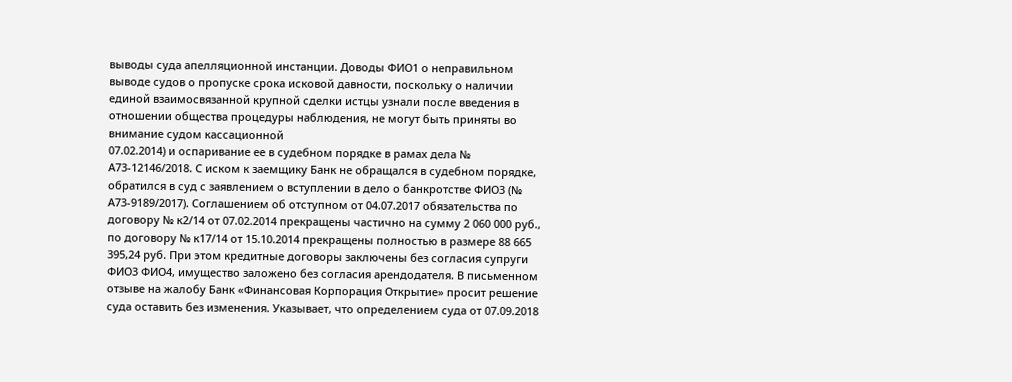выводы суда апелляционной инстанции. Доводы ФИО1 о неправильном выводе судов о пропуске срока исковой давности, поскольку о наличии единой взаимосвязанной крупной сделки истцы узнали после введения в отношении общества процедуры наблюдения, не могут быть приняты во внимание судом кассационной
07.02.2014) и оспаривание ее в судебном порядке в рамах дела № А73-12146/2018. С иском к заемщику Банк не обращался в судебном порядке, обратился в суд с заявлением о вступлении в дело о банкротстве ФИО3 (№ А73-9189/2017). Соглашением об отступном от 04.07.2017 обязательства по договору № к2/14 от 07.02.2014 прекращены частично на сумму 2 060 000 руб., по договору № к17/14 от 15.10.2014 прекращены полностью в размере 88 665 395,24 руб. При этом кредитные договоры заключены без согласия супруги ФИО3 ФИО4, имущество заложено без согласия арендодателя. В письменном отзыве на жалобу Банк «Финансовая Корпорация Открытие» просит решение суда оставить без изменения. Указывает, что определением суда от 07.09.2018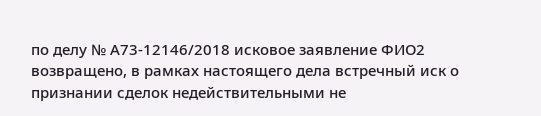по делу № А73-12146/2018 исковое заявление ФИО2 возвращено, в рамках настоящего дела встречный иск о признании сделок недействительными не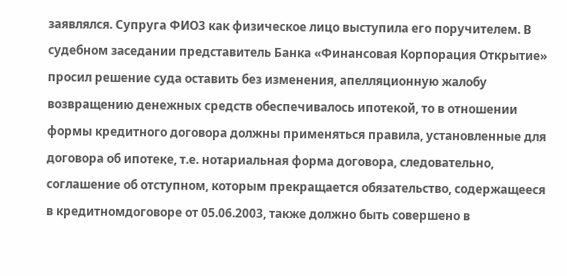заявлялся. Супруга ФИО3 как физическое лицо выступила его поручителем. В судебном заседании представитель Банка «Финансовая Корпорация Открытие» просил решение суда оставить без изменения, апелляционную жалобу
возвращению денежных средств обеспечивалось ипотекой, то в отношении формы кредитного договора должны применяться правила, установленные для договора об ипотеке, т.е. нотариальная форма договора, следовательно, соглашение об отступном, которым прекращается обязательство, содержащееся в кредитномдоговоре от 05.06.2003, также должно быть совершено в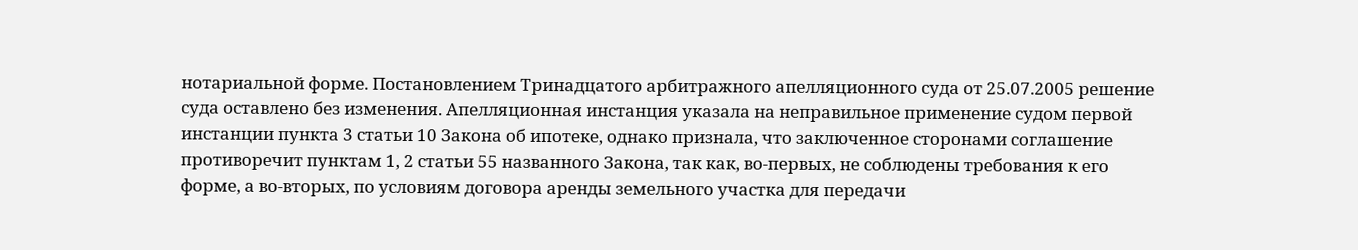нотариальной форме. Постановлением Тринадцатого арбитражного апелляционного суда от 25.07.2005 решение суда оставлено без изменения. Апелляционная инстанция указала на неправильное применение судом первой инстанции пункта 3 статьи 10 Закона об ипотеке, однако признала, что заключенное сторонами соглашение противоречит пунктам 1, 2 статьи 55 названного Закона, так как, во-первых, не соблюдены требования к его форме, а во-вторых, по условиям договора аренды земельного участка для передачи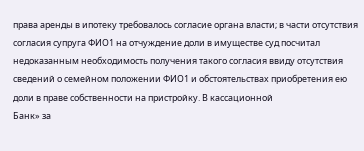права аренды в ипотеку требовалось согласие органа власти; в части отсутствия согласия супруга ФИО1 на отчуждение доли в имуществе суд посчитал недоказанным необходимость получения такого согласия ввиду отсутствия сведений о семейном положении ФИО1 и обстоятельствах приобретения ею доли в праве собственности на пристройку. В кассационной
Банк» за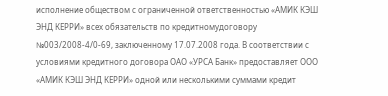исполнение обществом с ограниченной ответственностью «АМИК КЭШ ЭНД КЕРРИ» всех обязательств по кредитномудоговору №003/2008-4/0-69, заключенному 17.07.2008 года. В соответствии с условиями кредитного договора ОАО «УРСА Банк» предоставляет ООО «АМИК КЭШ ЭНД КЕРРИ» одной или несколькими суммами кредит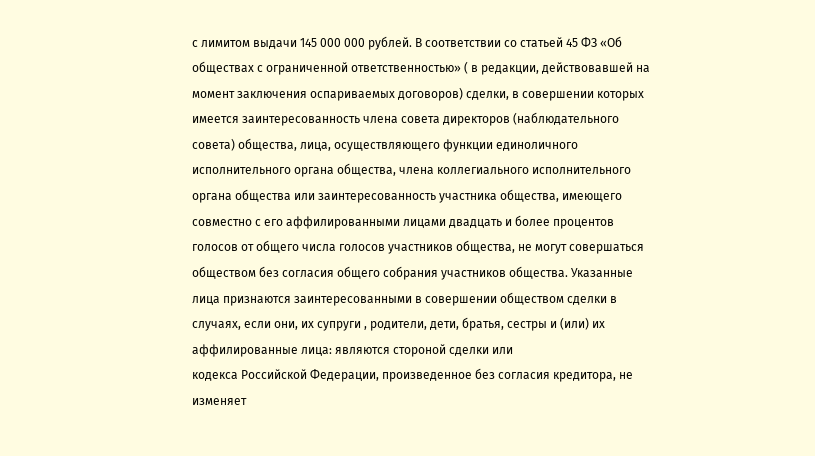с лимитом выдачи 145 000 000 рублей. В соответствии со статьей 45 ФЗ «Об обществах с ограниченной ответственностью» ( в редакции, действовавшей на момент заключения оспариваемых договоров) сделки, в совершении которых имеется заинтересованность члена совета директоров (наблюдательного совета) общества, лица, осуществляющего функции единоличного исполнительного органа общества, члена коллегиального исполнительного органа общества или заинтересованность участника общества, имеющего совместно с его аффилированными лицами двадцать и более процентов голосов от общего числа голосов участников общества, не могут совершаться обществом без согласия общего собрания участников общества. Указанные лица признаются заинтересованными в совершении обществом сделки в случаях, если они, их супруги , родители, дети, братья, сестры и (или) их аффилированные лица: являются стороной сделки или
кодекса Российской Федерации, произведенное без согласия кредитора, не изменяет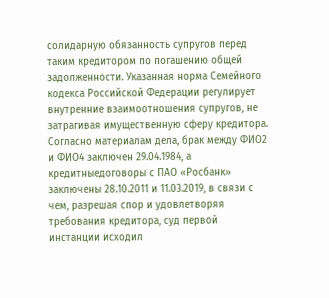солидарную обязанность супругов перед таким кредитором по погашению общей задолженности. Указанная норма Семейного кодекса Российской Федерации регулирует внутренние взаимоотношения супругов, не затрагивая имущественную сферу кредитора. Согласно материалам дела, брак между ФИО2 и ФИО4 заключен 29.04.1984, а кредитныедоговоры с ПАО «Росбанк» заключены 28.10.2011 и 11.03.2019, в связи с чем, разрешая спор и удовлетворяя требования кредитора, суд первой инстанции исходил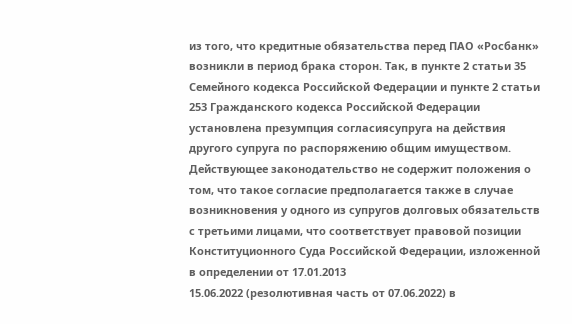из того, что кредитные обязательства перед ПАО «Росбанк» возникли в период брака сторон. Так, в пункте 2 статьи 35 Семейного кодекса Российской Федерации и пункте 2 статьи 253 Гражданского кодекса Российской Федерации установлена презумпция согласиясупруга на действия другого супруга по распоряжению общим имуществом. Действующее законодательство не содержит положения о том, что такое согласие предполагается также в случае возникновения у одного из супругов долговых обязательств с третьими лицами, что соответствует правовой позиции Конституционного Суда Российской Федерации, изложенной в определении от 17.01.2013
15.06.2022 (резолютивная часть от 07.06.2022) в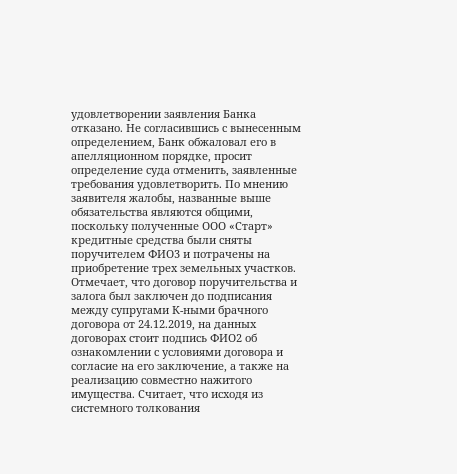удовлетворении заявления Банка отказано. Не согласившись с вынесенным определением, Банк обжаловал его в апелляционном порядке, просит определение суда отменить, заявленные требования удовлетворить. По мнению заявителя жалобы, названные выше обязательства являются общими, поскольку полученные ООО «Старт» кредитные средства были сняты поручителем ФИО3 и потрачены на приобретение трех земельных участков. Отмечает, что договор поручительства и залога был заключен до подписания между супругами К-ными брачного договора от 24.12.2019, на данных договорах стоит подпись ФИО2 об ознакомлении с условиями договора и согласие на его заключение, а также на реализацию совместно нажитого имущества. Считает, что исходя из системного толкования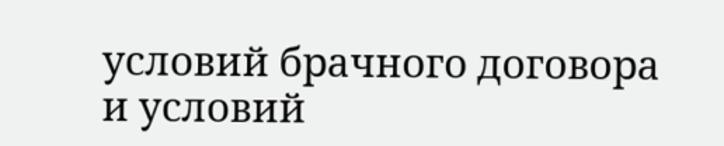условий брачного договора и условий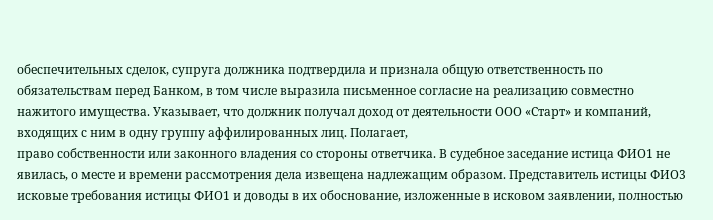обеспечительных сделок, супруга должника подтвердила и признала общую ответственность по обязательствам перед Банком, в том числе выразила письменное согласие на реализацию совместно нажитого имущества. Указывает, что должник получал доход от деятельности ООО «Старт» и компаний, входящих с ним в одну группу аффилированных лиц. Полагает,
право собственности или законного владения со стороны ответчика. В судебное заседание истица ФИО1 не явилась, о месте и времени рассмотрения дела извещена надлежащим образом. Представитель истицы ФИО3 исковые требования истицы ФИО1 и доводы в их обоснование, изложенные в исковом заявлении, полностью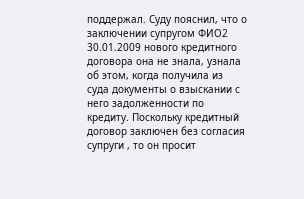поддержал. Суду пояснил, что о заключении супругом ФИО2 30.01.2009 нового кредитного договора она не знала, узнала об этом, когда получила из суда документы о взыскании с него задолженности по кредиту. Поскольку кредитный договор заключен без согласия супруги , то он просит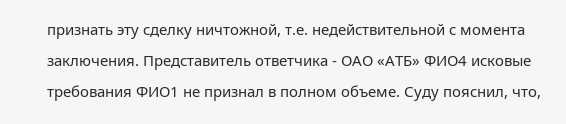признать эту сделку ничтожной, т.е. недействительной с момента заключения. Представитель ответчика - ОАО «АТБ» ФИО4 исковые требования ФИО1 не признал в полном объеме. Суду пояснил, что,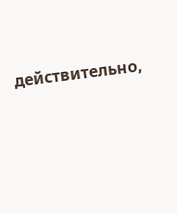действительно,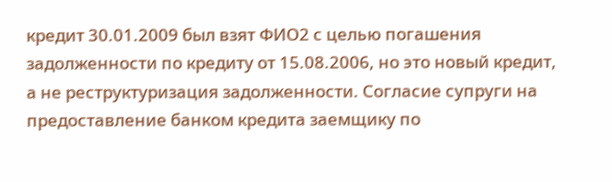кредит 30.01.2009 был взят ФИО2 с целью погашения задолженности по кредиту от 15.08.2006, но это новый кредит, а не реструктуризация задолженности. Согласие супруги на предоставление банком кредита заемщику по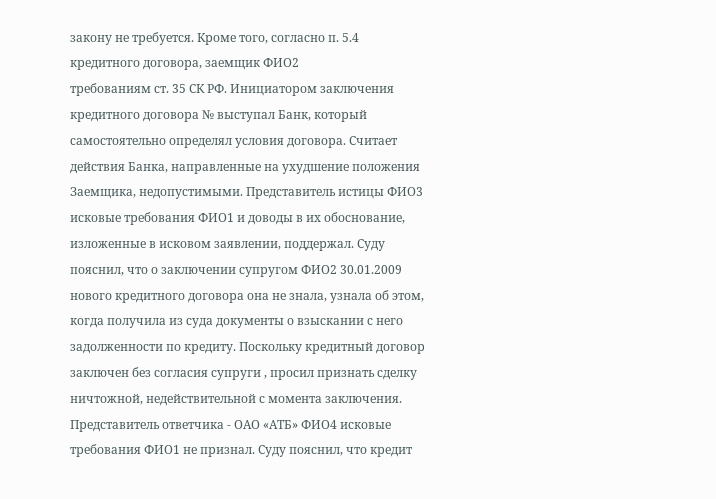закону не требуется. Кроме того, согласно п. 5.4 кредитного договора, заемщик ФИО2
требованиям ст. 35 СК РФ. Инициатором заключения кредитного договора № выступал Банк, который самостоятельно определял условия договора. Считает действия Банка, направленные на ухудшение положения Заемщика, недопустимыми. Представитель истицы ФИО3 исковые требования ФИО1 и доводы в их обоснование, изложенные в исковом заявлении, поддержал. Суду пояснил, что о заключении супругом ФИО2 30.01.2009 нового кредитного договора она не знала, узнала об этом, когда получила из суда документы о взыскании с него задолженности по кредиту. Поскольку кредитный договор заключен без согласия супруги , просил признать сделку ничтожной, недействительной с момента заключения. Представитель ответчика - ОАО «АТБ» ФИО4 исковые требования ФИО1 не признал. Суду пояснил, что кредит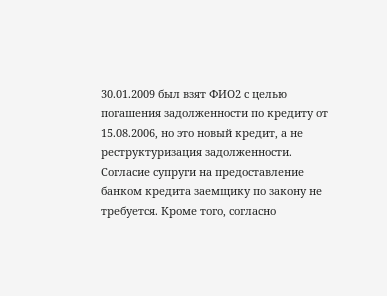30.01.2009 был взят ФИО2 с целью погашения задолженности по кредиту от 15.08.2006, но это новый кредит, а не реструктуризация задолженности. Согласие супруги на предоставление банком кредита заемщику по закону не требуется. Кроме того, согласно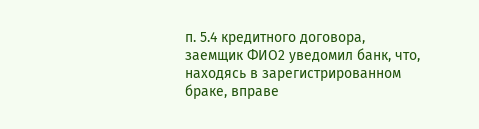п. 5.4 кредитного договора, заемщик ФИО2 уведомил банк, что, находясь в зарегистрированном браке, вправе